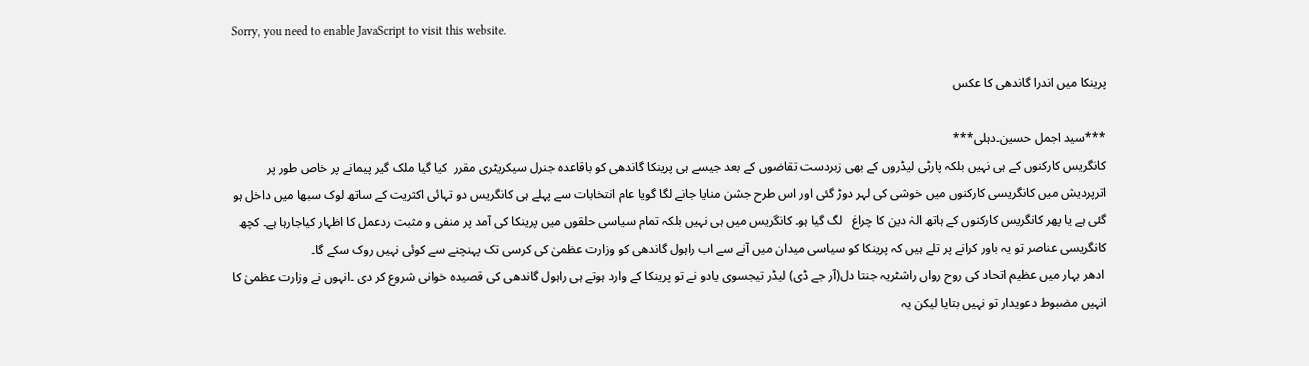Sorry, you need to enable JavaScript to visit this website.

پرینکا میں اندرا گاندھی کا عکس

***سید اجمل حسین۔دہلی***
کانگریس کارکنوں کے ہی نہیں بلکہ پارٹی لیڈروں کے بھی زبردست تقاضوں کے بعد جیسے ہی پرینکا گاندھی کو باقاعدہ جنرل سیکریٹری مقرر  کیا گیا ملک گیر پیمانے پر خاص طور پر اترپردیش میں کانگریسی کارکنوں میں خوشی کی لہر دوڑ گئی اور اس طرح جشن منایا جانے لگا گویا عام انتخابات سے پہلے ہی کانگریس دو تہائی اکثریت کے ساتھ لوک سبھا میں داخل ہو گئی ہے یا پھر کانگریس کارکنوں کے ہاتھ الہٰ دین کا چراغ   لگ گیا ہو۔ کانگریس میں ہی نہیں بلکہ تمام سیاسی حلقوں میں پرینکا کی آمد پر منفی و مثبت ردعمل کا اظہار کیاجارہا ہے۔ کچھ کانگریسی عناصر تو یہ باور کرانے پر تلے ہیں کہ پرینکا کو سیاسی میدان میں آنے سے اب راہول گاندھی کو وزارت عظمیٰ کی کرسی تک پہنچنے سے کوئی نہیں روک سکے گا۔
 ادھر بہار میں عظیم اتحاد کی روح رواں راشٹریہ جنتا دل(آر جے ڈی) لیڈر تیجسوی یادو نے تو پرینکا کے وارد ہوتے ہی راہول گاندھی کی قصیدہ خوانی شروع کر دی ۔انہوں نے وزارت عظمیٰ کا انہیں مضبوط دعویدار تو نہیں بتایا لیکن یہ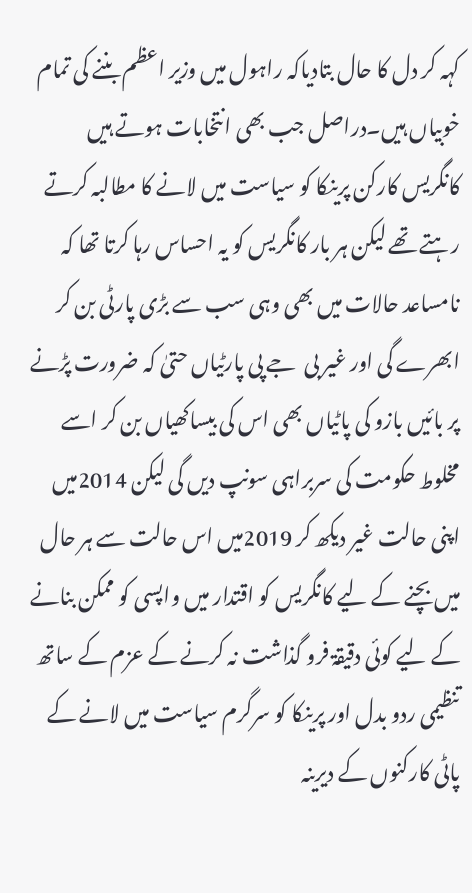کہہ کر دل کا حال بتادیاکہ راہول میں وزیر اعظم بننے کی تمام خوبیاں ہیں۔دراصل جب بھی انتخابات ہوتے ہیں کانگریس کارکن پرینکا کو سیاست میں لانے کا مطالبہ کرتے رہتے تھے لیکن ہر بار کانگریس کو یہ احساس رہا کرتا تھا کہ نامساعد حالات میں بھی وہی سب سے بڑی پارٹی بن کر ابھرے گی اور غیر بی  جے پی پارٹیاں حتیٰ کہ ضرورت پڑنے پر بائیں بازو کی پاٹیاں بھی اس کی بیساکھیاں بن کر اسے مخلوط حکومت کی سربراہی سونپ دیں گی لیکن 2014میں اپنی حالت غیر دیکھ کر 2019میں اس حالت سے ہر حال میں بچنے کے لیے کانگریس کو اقتدار میں واپسی کو ممکن بنانے کے لیے کوئی دقیقۃ فرو گذاشت نہ کرنے کے عزم کے ساتھ تنظیمی ردو بدل اور پرینکا کو سرگرم سیاست میں لانے کے پاٹی کارکنوں کے دیرینہ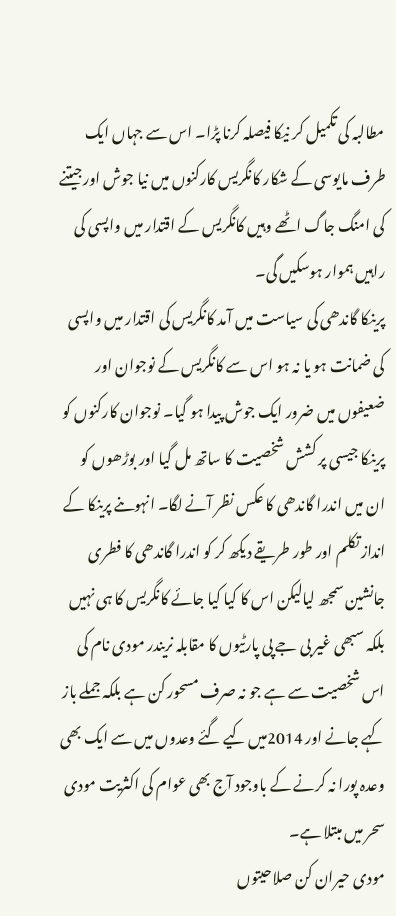مطالبہ کی تکمیل کر نیکا فیصلہ کرنا پڑا۔ اس سے جہاں ایک طرف مایوسی کے شکار کانگریس کارکنوں میں نیا جوش اور جیتنے کی امنگ جاگ اٹھے وہیں کانگریس کے اقتدار میں واپسی کی راہیں ہموار ہوسکیں گی۔
پرینکا گاندھی کی سیاست میں آمد کانگریس کی اقتدار میں واپسی کی ضمانت ہو یا نہ ہو اس سے کانگریس کے نوجوان اور ضعیفوں میں ضرور ایک جوش پیدا ہو گیا۔ نوجوان کارکنوں کو پرینکا جیسی پر کشش شخصیت کا ساتھ مل گیا اور بوڑھوں کو ان میں اندرا گاندھی کا عکس نظر آنے لگا۔ انہوںنے پرینکا کے انداز تکلم اور طور طریقے دیکھ کر کو اندرا گاندھی کا فطری جانشین سمجھ لیالیکن اس کا کیا کیا جائے کانگریس کا ہی نہیں بلکہ سبھی غیر بی جے پی پارٹیوں کا مقابلہ نریندر مودی نام کی اس شخصیت سے ہے جو نہ صرف مسحور کن ہے بلکہ جملے باز کہے جانے اور 2014میں کیے گئے وعدوں میں سے ایک بھی وعدہ پورا نہ کرنے کے باوجود آج بھی عوام کی اکثریت مودی سحر میں مبتلا ہے۔
مودی حیران کن صلاحیتوں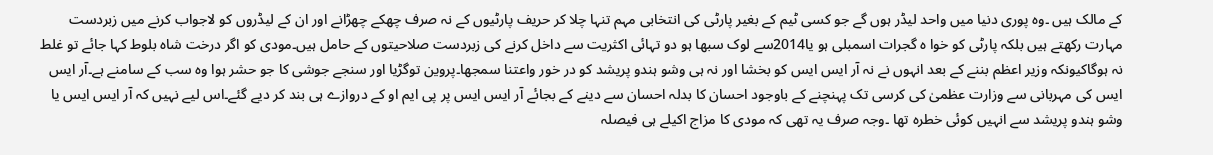کے مالک ہیں ۔وہ پوری دنیا میں واحد لیڈر ہوں گے جو کسی ٹیم کے بغیر پارٹی کی انتخابی مہم تنہا چلا کر حریف پارٹیوں کے نہ صرف چھکے چھڑانے اور ان کے لیڈروں کو لاجواب کرنے میں زبردست مہارت رکھتے ہیں بلکہ پارٹی کو خوا ہ گجرات اسمبلی ہو یا2014سے لوک سبھا ہو دو تہائی اکثریت سے داخل کرنے کی زبردست صلاحیتوں کے حامل ہیں۔مودی کو اگر درخت شاہ بلوط کہا جائے تو غلط نہ ہوگاکیونکہ وزیر اعظم بننے کے بعد انہوں نے نہ آر ایس ایس کو بخشا اور نہ ہی وشو ہندو پریشد کو در خور واعتنا سمجھا۔پروین توگڑیا اور سنجے جوشی کا جو حشر ہوا وہ سب کے سامنے ہے۔آر ایس ایس کی مہربانی سے وزارت عظمیٰ کی کرسی تک پہنچنے کے باوجود احسان کا بدلہ احسان سے دینے کے بجائے آر ایس ایس پر پی ایم او کے دروازے ہی بند کر دیے گئے۔اس لیے نہیں کہ آر ایس ایس یا وشو ہندو پریشد سے انہیں کوئی خطرہ تھا ۔وجہ صرف یہ تھی کہ مودی کا مزاج اکیلے ہی فیصلہ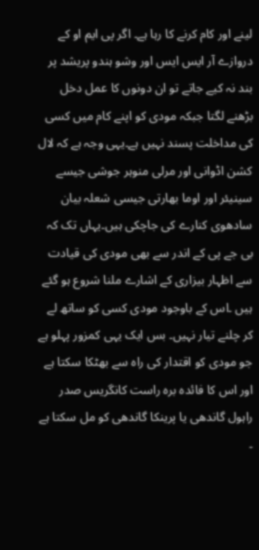لینے اور کام کرنے کا رہا ہے۔ اگر پی ایم او کے دروازے آر ایس ایس اور وشو ہندو پریشد پر بند نہ کیے جاتے تو ان دونوں کا عمل دخل بڑھنے لگتا جبکہ مودی کو اپنے کام میں کسی کی مداخلت پسند نہیں ہے۔یہی وجہ ہے کہ لال کشن اڈوانی اور مرلی منوہر جوشی جیسے سینیئر اور اوما بھارتی جیسی شعلہ بیان سادھوی کنارے کی جاچکی ہیں۔یہاں تک کہ بی جے پی کے اندر سے بھی مودی کی قیادت سے اظہار بیزاری کے اشارے ملنا شروع ہو گئے ہیں ۔اس کے باوجود مودی کسی کو ساتھ لے کر چلنے تیار نہیں۔ بس ایک یہی کمزور پہلو ہے جو مودی کو اقتدار کی راہ سے بھٹکا سکتا ہے اور اس کا فائدہ برہ راست کانگریس صدر راہول گاندھی یا پرینکا گاندھی کو مل سکتا ہے ۔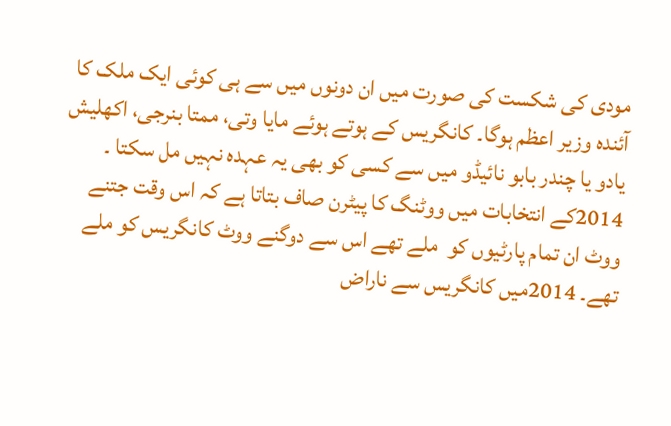مودی کی شکست کی صورت میں ان دونوں میں سے ہی کوئی ایک ملک کا آئندہ وزیر اعظم ہوگا۔ کانگریس کے ہوتے ہوئے مایا وتی، ممتا بنرجی، اکھلیش یادو یا چندر بابو نائیڈو میں سے کسی کو بھی یہ عہدہ نہیں مل سکتا ۔ 2014کے انتخابات میں ووٹنگ کا پیٹرن صاف بتاتا ہے کہ اس وقت جتنے ووٹ ان تمام پارٹیوں کو  ملے تھے اس سے دوگنے ووٹ کانگریس کو ملے تھے۔ 2014میں کانگریس سے ناراض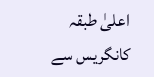اعلیٰ طبقہ کانگریس سے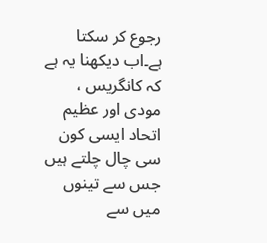رجوع کر سکتا ہے۔اب دیکھنا یہ ہے کہ کانگریس ، مودی اور عظیم اتحاد ایسی کون سی چال چلتے ہیں جس سے تینوں میں سے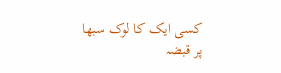کسی ایک کا لوک سبھا پر قبضہ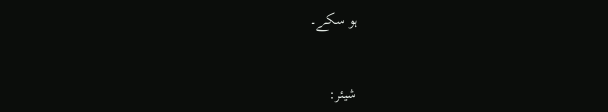ہو سکے۔


شیئر: